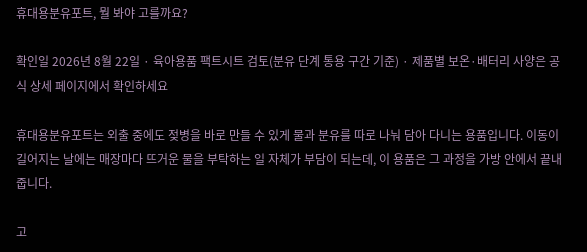휴대용분유포트, 뭘 봐야 고를까요?

확인일 2026년 8월 22일 · 육아용품 팩트시트 검토(분유 단계 통용 구간 기준) · 제품별 보온·배터리 사양은 공식 상세 페이지에서 확인하세요

휴대용분유포트는 외출 중에도 젖병을 바로 만들 수 있게 물과 분유를 따로 나눠 담아 다니는 용품입니다. 이동이 길어지는 날에는 매장마다 뜨거운 물을 부탁하는 일 자체가 부담이 되는데, 이 용품은 그 과정을 가방 안에서 끝내줍니다.

고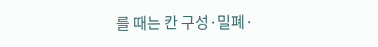를 때는 칸 구성·밀폐·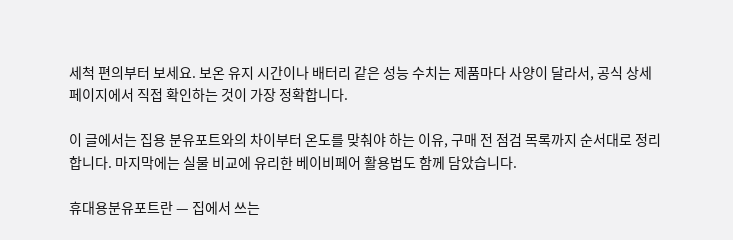세척 편의부터 보세요. 보온 유지 시간이나 배터리 같은 성능 수치는 제품마다 사양이 달라서, 공식 상세 페이지에서 직접 확인하는 것이 가장 정확합니다.

이 글에서는 집용 분유포트와의 차이부터 온도를 맞춰야 하는 이유, 구매 전 점검 목록까지 순서대로 정리합니다. 마지막에는 실물 비교에 유리한 베이비페어 활용법도 함께 담았습니다.

휴대용분유포트란 — 집에서 쓰는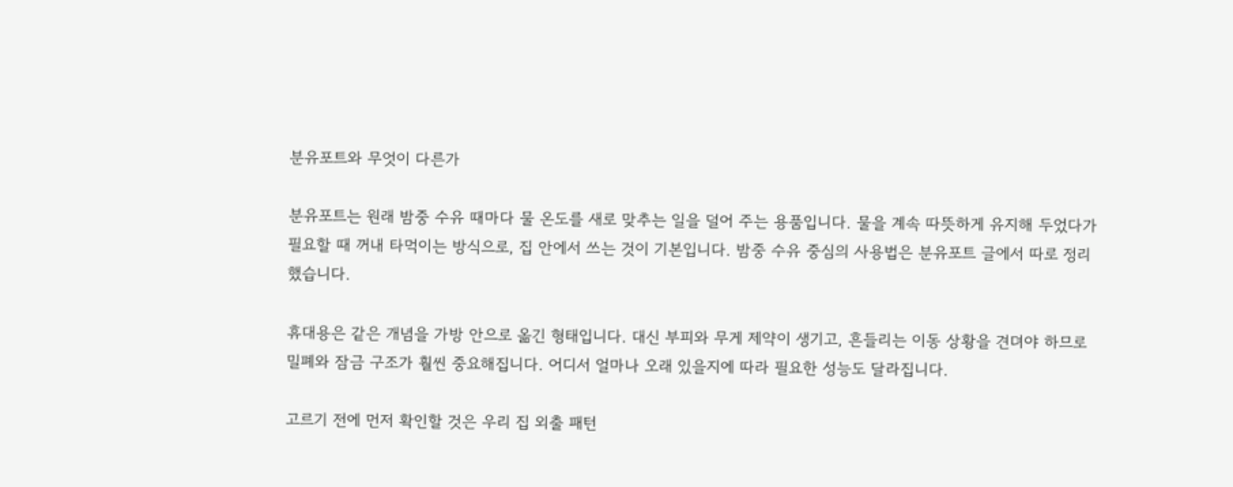분유포트와 무엇이 다른가

분유포트는 원래 밤중 수유 때마다 물 온도를 새로 맞추는 일을 덜어 주는 용품입니다. 물을 계속 따뜻하게 유지해 두었다가 필요할 때 꺼내 타먹이는 방식으로, 집 안에서 쓰는 것이 기본입니다. 밤중 수유 중심의 사용법은 분유포트 글에서 따로 정리했습니다.

휴대용은 같은 개념을 가방 안으로 옮긴 형태입니다. 대신 부피와 무게 제약이 생기고, 흔들리는 이동 상황을 견뎌야 하므로 밀폐와 잠금 구조가 훨씬 중요해집니다. 어디서 얼마나 오래 있을지에 따라 필요한 성능도 달라집니다.

고르기 전에 먼저 확인할 것은 우리 집 외출 패턴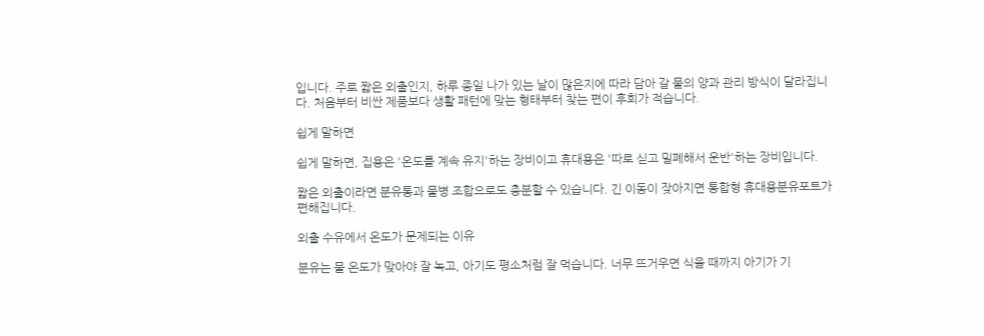입니다. 주로 짧은 외출인지, 하루 종일 나가 있는 날이 많은지에 따라 담아 갈 물의 양과 관리 방식이 달라집니다. 처음부터 비싼 제품보다 생활 패턴에 맞는 형태부터 찾는 편이 후회가 적습니다.

쉽게 말하면

쉽게 말하면, 집용은 '온도를 계속 유지'하는 장비이고 휴대용은 '따로 싣고 밀폐해서 운반'하는 장비입니다.

짧은 외출이라면 분유통과 물병 조합으로도 충분할 수 있습니다. 긴 이동이 잦아지면 통합형 휴대용분유포트가 편해집니다.

외출 수유에서 온도가 문제되는 이유

분유는 물 온도가 맞아야 잘 녹고, 아기도 평소처럼 잘 먹습니다. 너무 뜨거우면 식을 때까지 아기가 기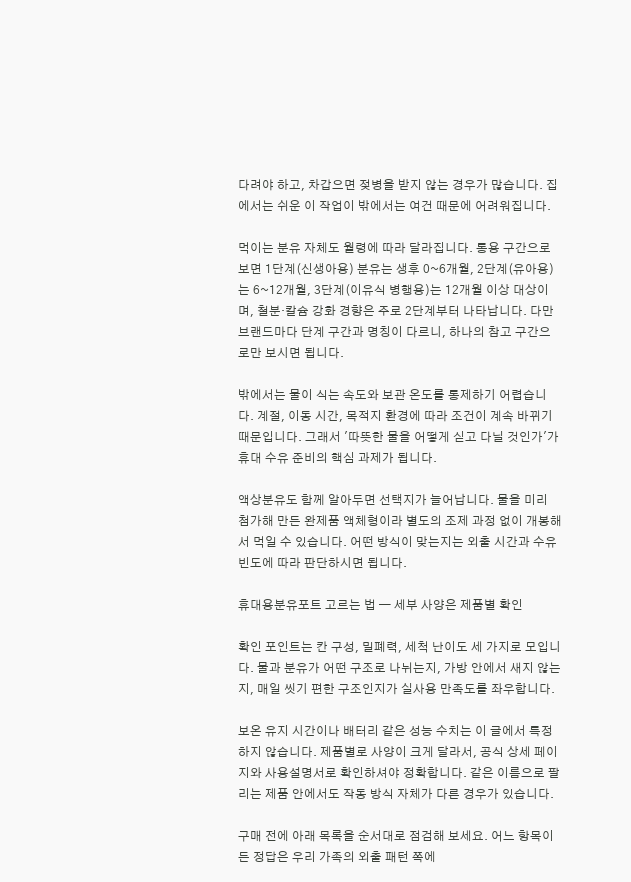다려야 하고, 차갑으면 젖병을 받지 않는 경우가 많습니다. 집에서는 쉬운 이 작업이 밖에서는 여건 때문에 어려워집니다.

먹이는 분유 자체도 월령에 따라 달라집니다. 통용 구간으로 보면 1단계(신생아용) 분유는 생후 0~6개월, 2단계(유아용)는 6~12개월, 3단계(이유식 병행용)는 12개월 이상 대상이며, 철분·칼슘 강화 경향은 주로 2단계부터 나타납니다. 다만 브랜드마다 단계 구간과 명칭이 다르니, 하나의 참고 구간으로만 보시면 됩니다.

밖에서는 물이 식는 속도와 보관 온도를 통제하기 어렵습니다. 계절, 이동 시간, 목적지 환경에 따라 조건이 계속 바뀌기 때문입니다. 그래서 '따뜻한 물을 어떻게 싣고 다닐 것인가'가 휴대 수유 준비의 핵심 과제가 됩니다.

액상분유도 함께 알아두면 선택지가 늘어납니다. 물을 미리 첨가해 만든 완제품 액체형이라 별도의 조제 과정 없이 개봉해서 먹일 수 있습니다. 어떤 방식이 맞는지는 외출 시간과 수유 빈도에 따라 판단하시면 됩니다.

휴대용분유포트 고르는 법 — 세부 사양은 제품별 확인

확인 포인트는 칸 구성, 밀폐력, 세척 난이도 세 가지로 모입니다. 물과 분유가 어떤 구조로 나뉘는지, 가방 안에서 새지 않는지, 매일 씻기 편한 구조인지가 실사용 만족도를 좌우합니다.

보온 유지 시간이나 배터리 같은 성능 수치는 이 글에서 특정하지 않습니다. 제품별로 사양이 크게 달라서, 공식 상세 페이지와 사용설명서로 확인하셔야 정확합니다. 같은 이름으로 팔리는 제품 안에서도 작동 방식 자체가 다른 경우가 있습니다.

구매 전에 아래 목록을 순서대로 점검해 보세요. 어느 항목이든 정답은 우리 가족의 외출 패턴 쪽에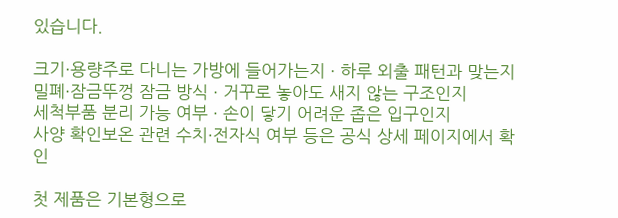있습니다.

크기·용량주로 다니는 가방에 들어가는지 · 하루 외출 패턴과 맞는지
밀폐·잠금뚜껑 잠금 방식 · 거꾸로 놓아도 새지 않는 구조인지
세척부품 분리 가능 여부 · 손이 닿기 어려운 좁은 입구인지
사양 확인보온 관련 수치·전자식 여부 등은 공식 상세 페이지에서 확인

첫 제품은 기본형으로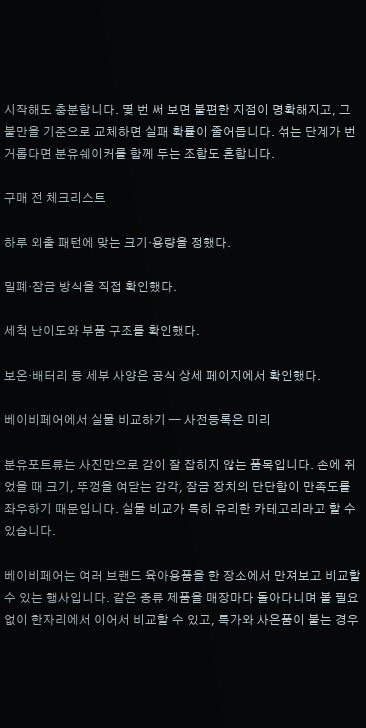시작해도 충분합니다. 몇 번 써 보면 불편한 지점이 명확해지고, 그 불만을 기준으로 교체하면 실패 확률이 줄어듭니다. 섞는 단계가 번거롭다면 분유쉐이커를 함께 두는 조합도 흔합니다.

구매 전 체크리스트

하루 외출 패턴에 맞는 크기·용량을 정했다.

밀폐·잠금 방식을 직접 확인했다.

세척 난이도와 부품 구조를 확인했다.

보온·배터리 등 세부 사양은 공식 상세 페이지에서 확인했다.

베이비페어에서 실물 비교하기 — 사전등록은 미리

분유포트류는 사진만으로 감이 잘 잡히지 않는 품목입니다. 손에 쥐었을 때 크기, 뚜껑을 여닫는 감각, 잠금 장치의 단단함이 만족도를 좌우하기 때문입니다. 실물 비교가 특히 유리한 카테고리라고 할 수 있습니다.

베이비페어는 여러 브랜드 육아용품을 한 장소에서 만져보고 비교할 수 있는 행사입니다. 같은 종류 제품을 매장마다 돌아다니며 볼 필요 없이 한자리에서 이어서 비교할 수 있고, 특가와 사은품이 붙는 경우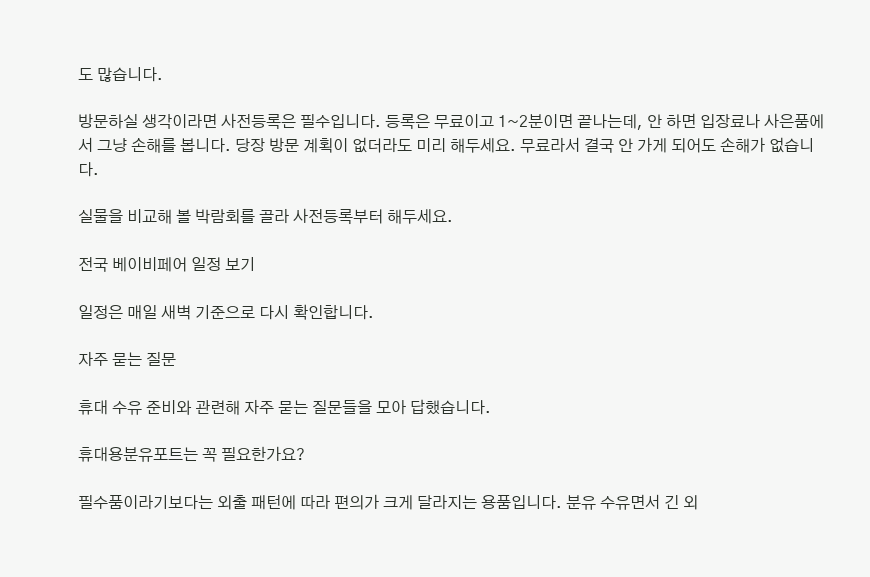도 많습니다.

방문하실 생각이라면 사전등록은 필수입니다. 등록은 무료이고 1~2분이면 끝나는데, 안 하면 입장료나 사은품에서 그냥 손해를 봅니다. 당장 방문 계획이 없더라도 미리 해두세요. 무료라서 결국 안 가게 되어도 손해가 없습니다.

실물을 비교해 볼 박람회를 골라 사전등록부터 해두세요.

전국 베이비페어 일정 보기

일정은 매일 새벽 기준으로 다시 확인합니다.

자주 묻는 질문

휴대 수유 준비와 관련해 자주 묻는 질문들을 모아 답했습니다.

휴대용분유포트는 꼭 필요한가요?

필수품이라기보다는 외출 패턴에 따라 편의가 크게 달라지는 용품입니다. 분유 수유면서 긴 외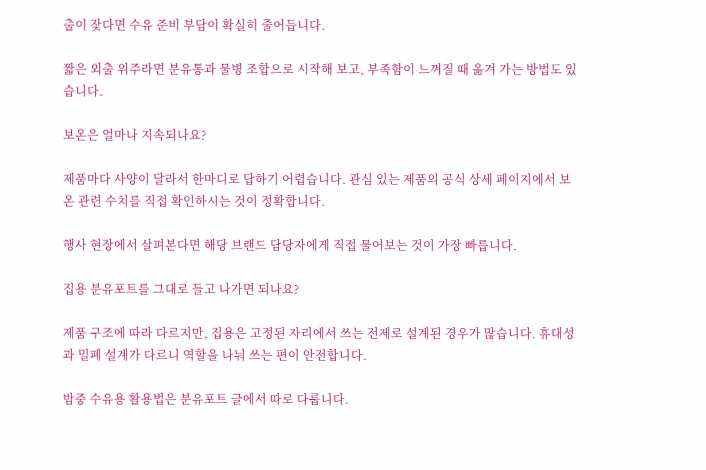출이 잦다면 수유 준비 부담이 확실히 줄어듭니다.

짧은 외출 위주라면 분유통과 물병 조합으로 시작해 보고, 부족함이 느껴질 때 옮겨 가는 방법도 있습니다.

보온은 얼마나 지속되나요?

제품마다 사양이 달라서 한마디로 답하기 어렵습니다. 관심 있는 제품의 공식 상세 페이지에서 보온 관련 수치를 직접 확인하시는 것이 정확합니다.

행사 현장에서 살펴본다면 해당 브랜드 담당자에게 직접 물어보는 것이 가장 빠릅니다.

집용 분유포트를 그대로 들고 나가면 되나요?

제품 구조에 따라 다르지만, 집용은 고정된 자리에서 쓰는 전제로 설계된 경우가 많습니다. 휴대성과 밀폐 설계가 다르니 역할을 나눠 쓰는 편이 안전합니다.

밤중 수유용 활용법은 분유포트 글에서 따로 다룹니다.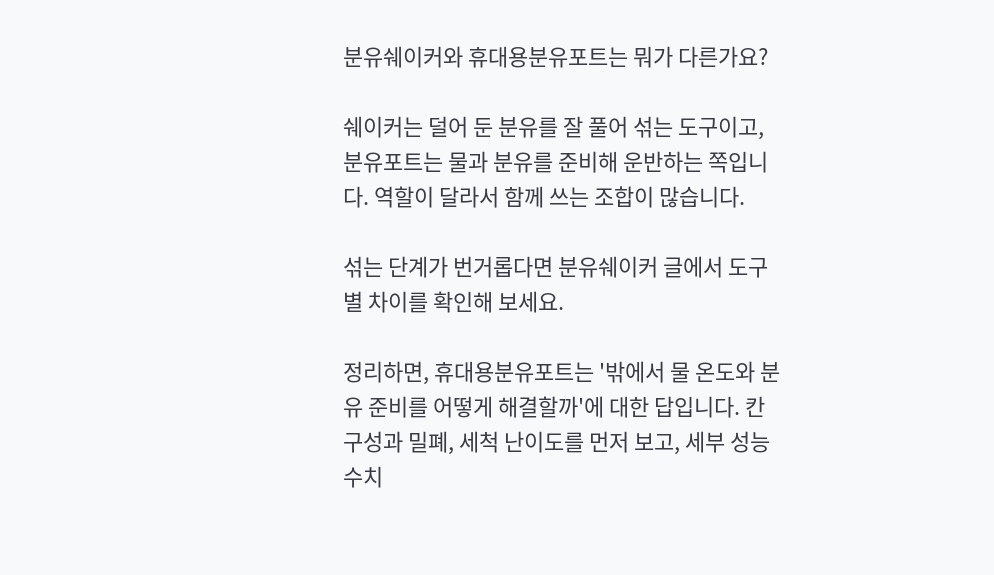분유쉐이커와 휴대용분유포트는 뭐가 다른가요?

쉐이커는 덜어 둔 분유를 잘 풀어 섞는 도구이고, 분유포트는 물과 분유를 준비해 운반하는 쪽입니다. 역할이 달라서 함께 쓰는 조합이 많습니다.

섞는 단계가 번거롭다면 분유쉐이커 글에서 도구별 차이를 확인해 보세요.

정리하면, 휴대용분유포트는 '밖에서 물 온도와 분유 준비를 어떻게 해결할까'에 대한 답입니다. 칸 구성과 밀폐, 세척 난이도를 먼저 보고, 세부 성능 수치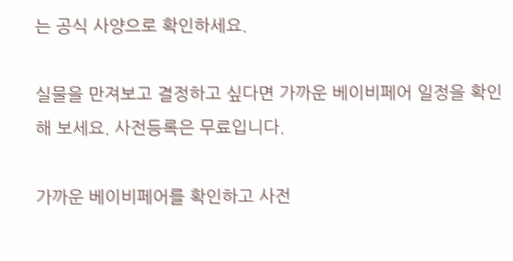는 공식 사양으로 확인하세요.

실물을 만져보고 결정하고 싶다면 가까운 베이비페어 일정을 확인해 보세요. 사전등록은 무료입니다.

가까운 베이비페어를 확인하고 사전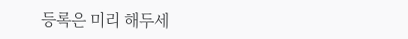등록은 미리 해두세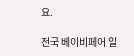요.

전국 베이비페어 일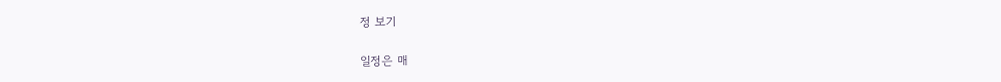정 보기

일정은 매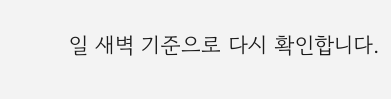일 새벽 기준으로 다시 확인합니다.